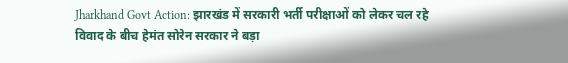Jharkhand Govt Action: झारखंड में सरकारी भर्ती परीक्षाओं को लेकर चल रहे विवाद के बीच हेमंत सोरेन सरकार ने बड़ा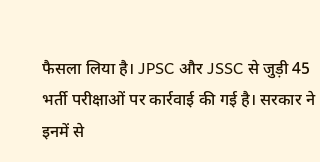फैसला लिया है। JPSC और JSSC से जुड़ी 45 भर्ती परीक्षाओं पर कार्रवाई की गई है। सरकार ने इनमें से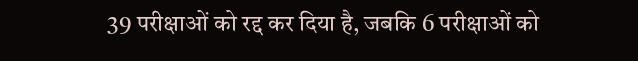39 परीक्षाओं को रद्द कर दिया है, जबकि 6 परीक्षाओं को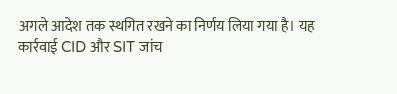अगले आदेश तक स्थगित रखने का निर्णय लिया गया है। यह कार्रवाई CID और SIT जांच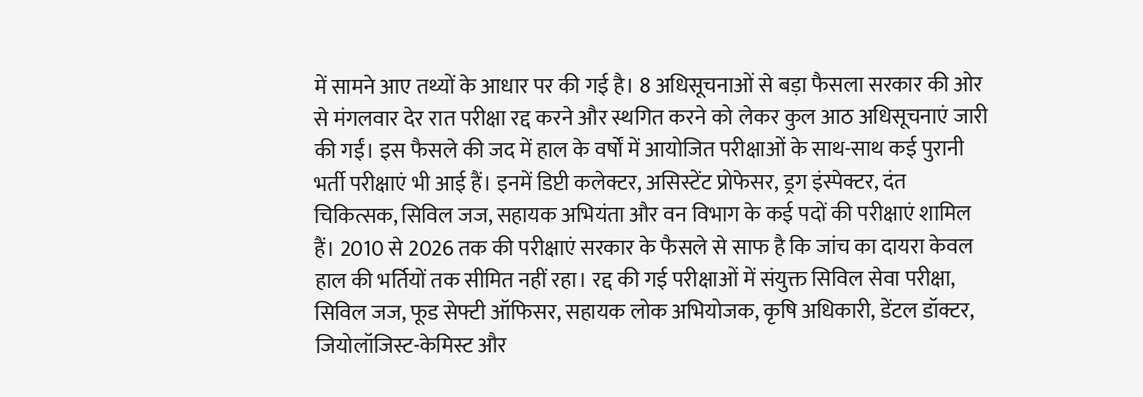में सामने आए तथ्यों के आधार पर की गई है। 8 अधिसूचनाओं से बड़ा फैसला सरकार की ओर से मंगलवार देर रात परीक्षा रद्द करने और स्थगित करने को लेकर कुल आठ अधिसूचनाएं जारी की गईं। इस फैसले की जद में हाल के वर्षों में आयोजित परीक्षाओं के साथ-साथ कई पुरानी भर्ती परीक्षाएं भी आई हैं। इनमें डिप्टी कलेक्टर, असिस्टेंट प्रोफेसर, ड्रग इंस्पेक्टर, दंत चिकित्सक, सिविल जज, सहायक अभियंता और वन विभाग के कई पदों की परीक्षाएं शामिल हैं। 2010 से 2026 तक की परीक्षाएं सरकार के फैसले से साफ है कि जांच का दायरा केवल हाल की भर्तियों तक सीमित नहीं रहा। रद्द की गई परीक्षाओं में संयुक्त सिविल सेवा परीक्षा, सिविल जज, फूड सेफ्टी ऑफिसर, सहायक लोक अभियोजक, कृषि अधिकारी, डेंटल डॉक्टर, जियोलॉजिस्ट-केमिस्ट और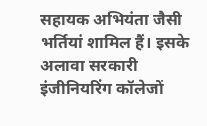सहायक अभियंता जैसी भर्तियां शामिल हैं। इसके अलावा सरकारी इंजीनियरिंग कॉलेजों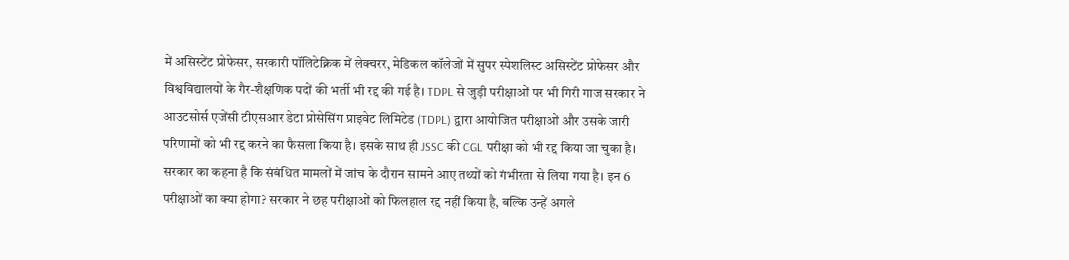में असिस्टेंट प्रोफेसर, सरकारी पॉलिटेक्निक में लेक्चरर, मेडिकल कॉलेजों में सुपर स्पेशलिस्ट असिस्टेंट प्रोफेसर और विश्वविद्यालयों के गैर-शैक्षणिक पदों की भर्ती भी रद्द की गई है। TDPL से जुड़ी परीक्षाओं पर भी गिरी गाज सरकार ने आउटसोर्स एजेंसी टीएसआर डेटा प्रोसेसिंग प्राइवेट लिमिटेड (TDPL) द्वारा आयोजित परीक्षाओं और उसके जारी परिणामों को भी रद्द करने का फैसला किया है। इसके साथ ही JSSC की CGL परीक्षा को भी रद्द किया जा चुका है। सरकार का कहना है कि संबंधित मामलों में जांच के दौरान सामने आए तथ्यों को गंभीरता से लिया गया है। इन 6 परीक्षाओं का क्या होगा? सरकार ने छह परीक्षाओं को फिलहाल रद्द नहीं किया है, बल्कि उन्हें अगले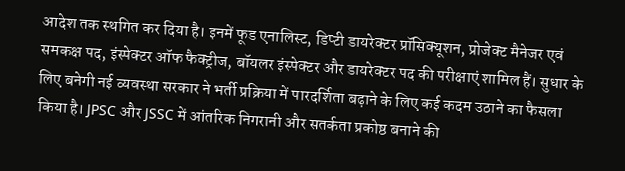आदेश तक स्थगित कर दिया है। इनमें फूड एनालिस्ट, डिप्टी डायरेक्टर प्रॉसिक्यूशन, प्रोजेक्ट मैनेजर एवं समकक्ष पद, इंस्पेक्टर ऑफ फैक्ट्रीज, बॉयलर इंस्पेक्टर और डायरेक्टर पद की परीक्षाएं शामिल हैं। सुधार के लिए बनेगी नई व्यवस्था सरकार ने भर्ती प्रक्रिया में पारदर्शिता बढ़ाने के लिए कई कदम उठाने का फैसला किया है। JPSC और JSSC में आंतरिक निगरानी और सतर्कता प्रकोष्ठ बनाने की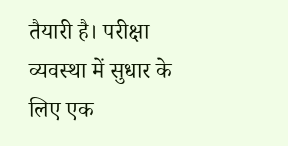तैयारी है। परीक्षा व्यवस्था में सुधार के लिए एक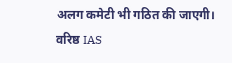अलग कमेटी भी गठित की जाएगी। वरिष्ठ IAS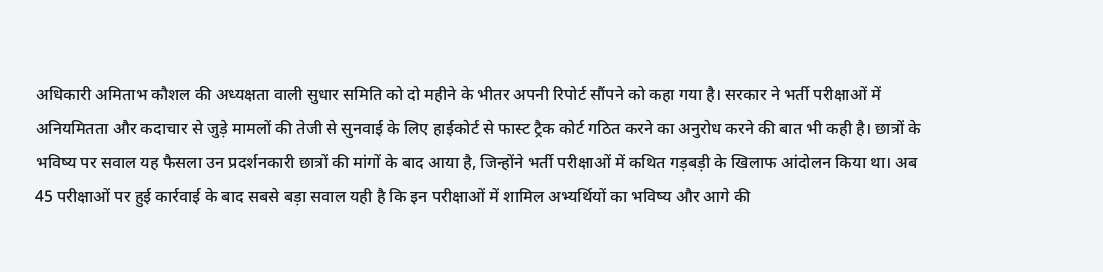अधिकारी अमिताभ कौशल की अध्यक्षता वाली सुधार समिति को दो महीने के भीतर अपनी रिपोर्ट सौंपने को कहा गया है। सरकार ने भर्ती परीक्षाओं में अनियमितता और कदाचार से जुड़े मामलों की तेजी से सुनवाई के लिए हाईकोर्ट से फास्ट ट्रैक कोर्ट गठित करने का अनुरोध करने की बात भी कही है। छात्रों के भविष्य पर सवाल यह फैसला उन प्रदर्शनकारी छात्रों की मांगों के बाद आया है, जिन्होंने भर्ती परीक्षाओं में कथित गड़बड़ी के खिलाफ आंदोलन किया था। अब 45 परीक्षाओं पर हुई कार्रवाई के बाद सबसे बड़ा सवाल यही है कि इन परीक्षाओं में शामिल अभ्यर्थियों का भविष्य और आगे की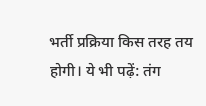भर्ती प्रक्रिया किस तरह तय होगी। ये भी पढ़ें: तंग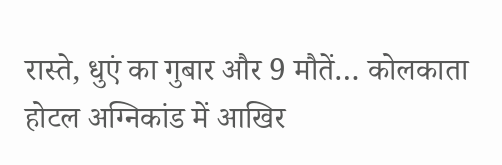रास्ते, धुएं का गुबार और 9 मौतें… कोलकाता होटल अग्निकांड में आखिर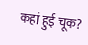कहां हुई चूक?